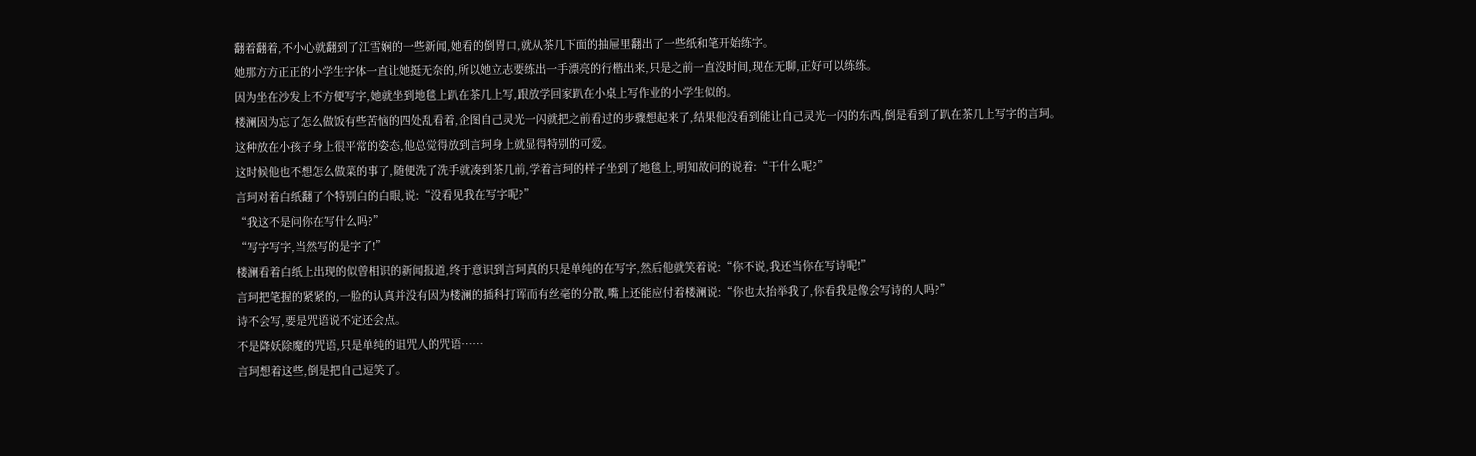翻着翻着,不小心就翻到了江雪娴的一些新闻,她看的倒胃口,就从茶几下面的抽屉里翻出了一些纸和笔开始练字。
她那方方正正的小学生字体一直让她挺无奈的,所以她立志要练出一手漂亮的行楷出来,只是之前一直没时间,现在无聊,正好可以练练。
因为坐在沙发上不方便写字,她就坐到地毯上趴在茶几上写,跟放学回家趴在小桌上写作业的小学生似的。
楼澜因为忘了怎么做饭有些苦恼的四处乱看着,企图自己灵光一闪就把之前看过的步骤想起来了,结果他没看到能让自己灵光一闪的东西,倒是看到了趴在茶几上写字的言珂。
这种放在小孩子身上很平常的姿态,他总觉得放到言珂身上就显得特别的可爱。
这时候他也不想怎么做菜的事了,随便洗了洗手就凑到茶几前,学着言珂的样子坐到了地毯上,明知故问的说着:“干什么呢?”
言珂对着白纸翻了个特别白的白眼,说:“没看见我在写字呢?”
“我这不是问你在写什么吗?”
“写字写字,当然写的是字了!”
楼澜看着白纸上出现的似曾相识的新闻报道,终于意识到言珂真的只是单纯的在写字,然后他就笑着说:“你不说,我还当你在写诗呢!”
言珂把笔握的紧紧的,一脸的认真并没有因为楼澜的插科打诨而有丝毫的分散,嘴上还能应付着楼澜说:“你也太抬举我了,你看我是像会写诗的人吗?”
诗不会写,要是咒语说不定还会点。
不是降妖除魔的咒语,只是单纯的诅咒人的咒语……
言珂想着这些,倒是把自己逗笑了。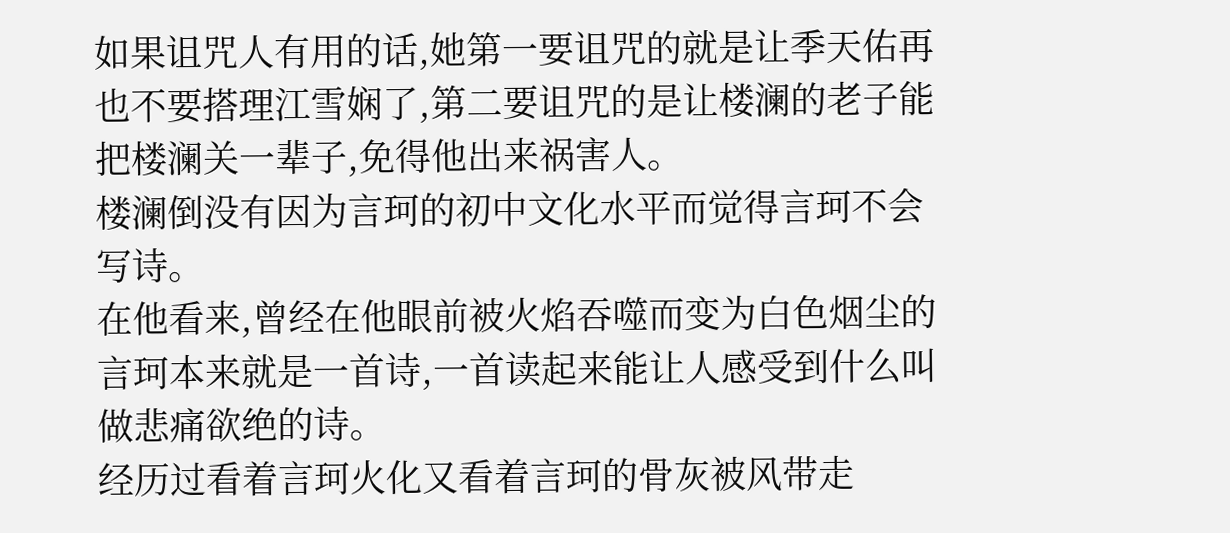如果诅咒人有用的话,她第一要诅咒的就是让季天佑再也不要搭理江雪娴了,第二要诅咒的是让楼澜的老子能把楼澜关一辈子,免得他出来祸害人。
楼澜倒没有因为言珂的初中文化水平而觉得言珂不会写诗。
在他看来,曾经在他眼前被火焰吞噬而变为白色烟尘的言珂本来就是一首诗,一首读起来能让人感受到什么叫做悲痛欲绝的诗。
经历过看着言珂火化又看着言珂的骨灰被风带走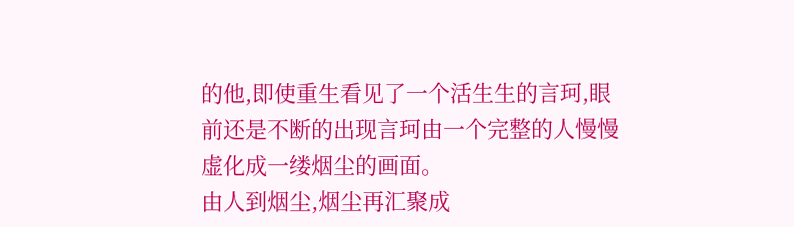的他,即使重生看见了一个活生生的言珂,眼前还是不断的出现言珂由一个完整的人慢慢虚化成一缕烟尘的画面。
由人到烟尘,烟尘再汇聚成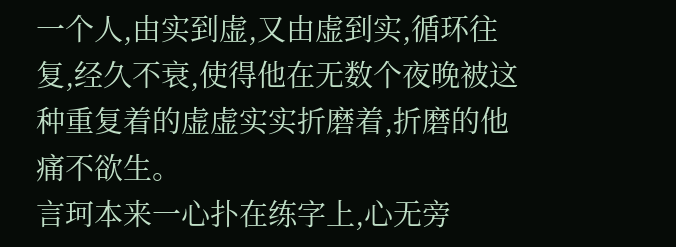一个人,由实到虚,又由虚到实,循环往复,经久不衰,使得他在无数个夜晚被这种重复着的虚虚实实折磨着,折磨的他痛不欲生。
言珂本来一心扑在练字上,心无旁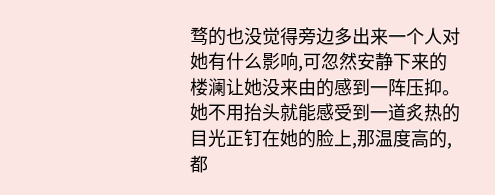骛的也没觉得旁边多出来一个人对她有什么影响,可忽然安静下来的楼澜让她没来由的感到一阵压抑。
她不用抬头就能感受到一道炙热的目光正钉在她的脸上,那温度高的,都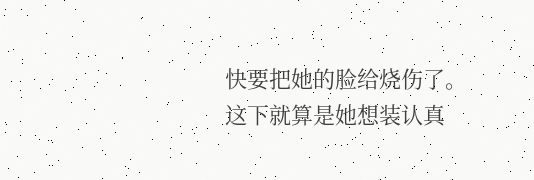快要把她的脸给烧伤了。
这下就算是她想装认真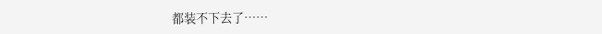都装不下去了……